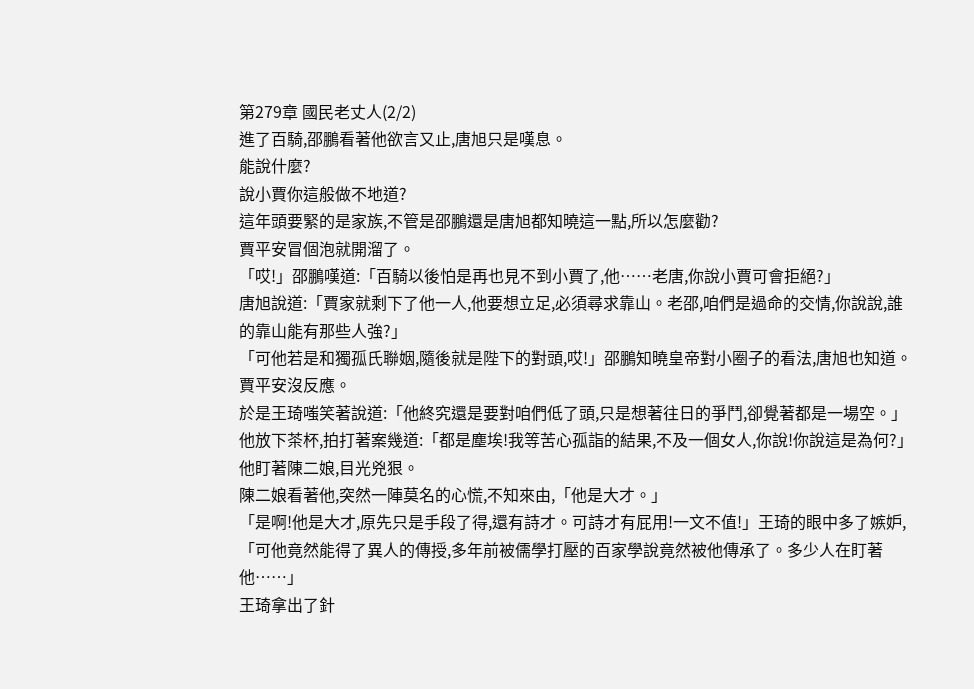第279章 國民老丈人(2/2)
進了百騎,邵鵬看著他欲言又止,唐旭只是嘆息。
能說什麼?
說小賈你這般做不地道?
這年頭要緊的是家族,不管是邵鵬還是唐旭都知曉這一點,所以怎麼勸?
賈平安冒個泡就開溜了。
「哎!」邵鵬嘆道:「百騎以後怕是再也見不到小賈了,他……老唐,你說小賈可會拒絕?」
唐旭說道:「賈家就剩下了他一人,他要想立足,必須尋求靠山。老邵,咱們是過命的交情,你說說,誰的靠山能有那些人強?」
「可他若是和獨孤氏聯姻,隨後就是陛下的對頭,哎!」邵鵬知曉皇帝對小圈子的看法,唐旭也知道。
賈平安沒反應。
於是王琦嗤笑著說道:「他終究還是要對咱們低了頭,只是想著往日的爭鬥,卻覺著都是一場空。」
他放下茶杯,拍打著案幾道:「都是塵埃!我等苦心孤詣的結果,不及一個女人,你說!你說這是為何?」
他盯著陳二娘,目光兇狠。
陳二娘看著他,突然一陣莫名的心慌,不知來由,「他是大才。」
「是啊!他是大才,原先只是手段了得,還有詩才。可詩才有屁用!一文不值!」王琦的眼中多了嫉妒,「可他竟然能得了異人的傳授,多年前被儒學打壓的百家學說竟然被他傳承了。多少人在盯著他……」
王琦拿出了針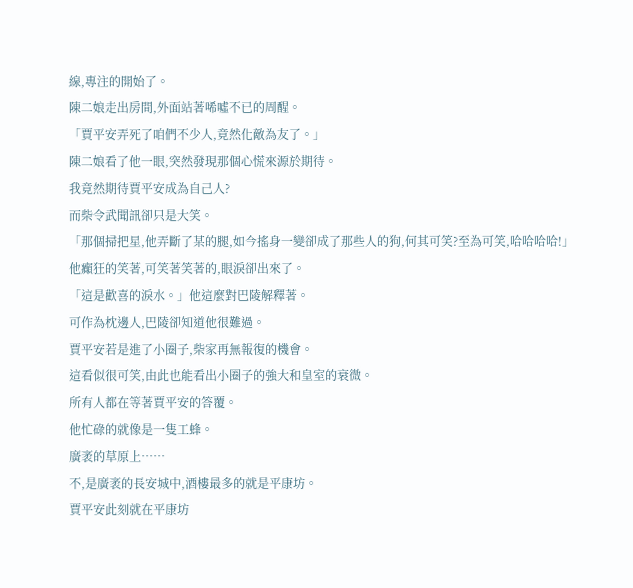線,專注的開始了。
陳二娘走出房間,外面站著唏噓不已的周醒。
「賈平安弄死了咱們不少人,竟然化敵為友了。」
陳二娘看了他一眼,突然發現那個心慌來源於期待。
我竟然期待賈平安成為自己人?
而柴令武聞訊卻只是大笑。
「那個掃把星,他弄斷了某的腿,如今搖身一變卻成了那些人的狗,何其可笑?至為可笑,哈哈哈哈!」
他癲狂的笑著,可笑著笑著的,眼淚卻出來了。
「這是歡喜的淚水。」他這麼對巴陵解釋著。
可作為枕邊人,巴陵卻知道他很難過。
賈平安若是進了小圈子,柴家再無報復的機會。
這看似很可笑,由此也能看出小圈子的強大和皇室的衰微。
所有人都在等著賈平安的答覆。
他忙碌的就像是一隻工蜂。
廣袤的草原上……
不,是廣袤的長安城中,酒樓最多的就是平康坊。
賈平安此刻就在平康坊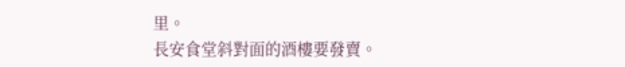里。
長安食堂斜對面的酒樓要發賣。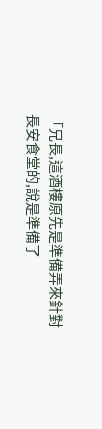「兄長,這酒樓原先是準備弄來針對長安食堂的,說是準備了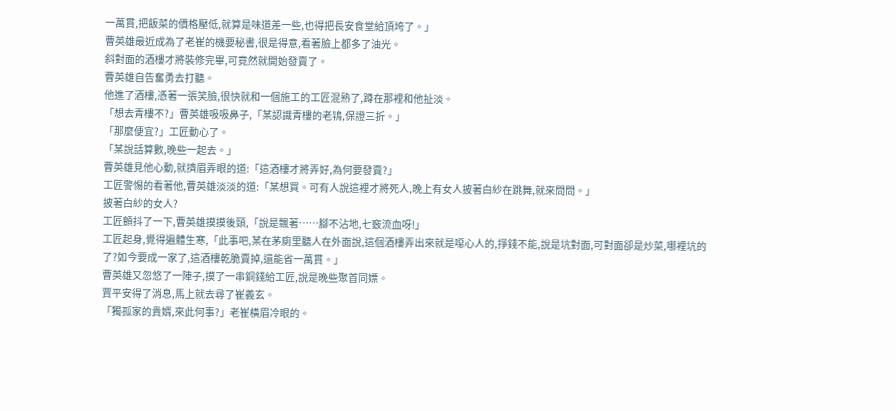一萬貫,把飯菜的價格壓低,就算是味道差一些,也得把長安食堂給頂垮了。」
曹英雄最近成為了老崔的機要秘書,很是得意,看著臉上都多了油光。
斜對面的酒樓才將裝修完畢,可竟然就開始發賣了。
曹英雄自告奮勇去打聽。
他進了酒樓,憑著一張笑臉,很快就和一個施工的工匠混熟了,蹲在那裡和他扯淡。
「想去青樓不?」曹英雄吸吸鼻子,「某認識青樓的老鴇,保證三折。」
「那麼便宜?」工匠動心了。
「某說話算數,晚些一起去。」
曹英雄見他心動,就擠眉弄眼的道:「這酒樓才將弄好,為何要發賣?」
工匠警惕的看著他,曹英雄淡淡的道:「某想買。可有人說這裡才將死人,晚上有女人披著白紗在跳舞,就來問問。」
披著白紗的女人?
工匠顫抖了一下,曹英雄摸摸後頸,「說是飄著……腳不沾地,七竅流血呀!」
工匠起身,覺得遍體生寒,「此事吧,某在茅廁里聽人在外面說,這個酒樓弄出來就是噁心人的,掙錢不能,說是坑對面,可對面卻是炒菜,哪裡坑的了?如今要成一家了,這酒樓乾脆賣掉,還能省一萬貫。」
曹英雄又忽悠了一陣子,摸了一串銅錢給工匠,說是晚些聚首同嫖。
賈平安得了消息,馬上就去尋了崔義玄。
「獨孤家的貴婿,來此何事?」老崔橫眉冷眼的。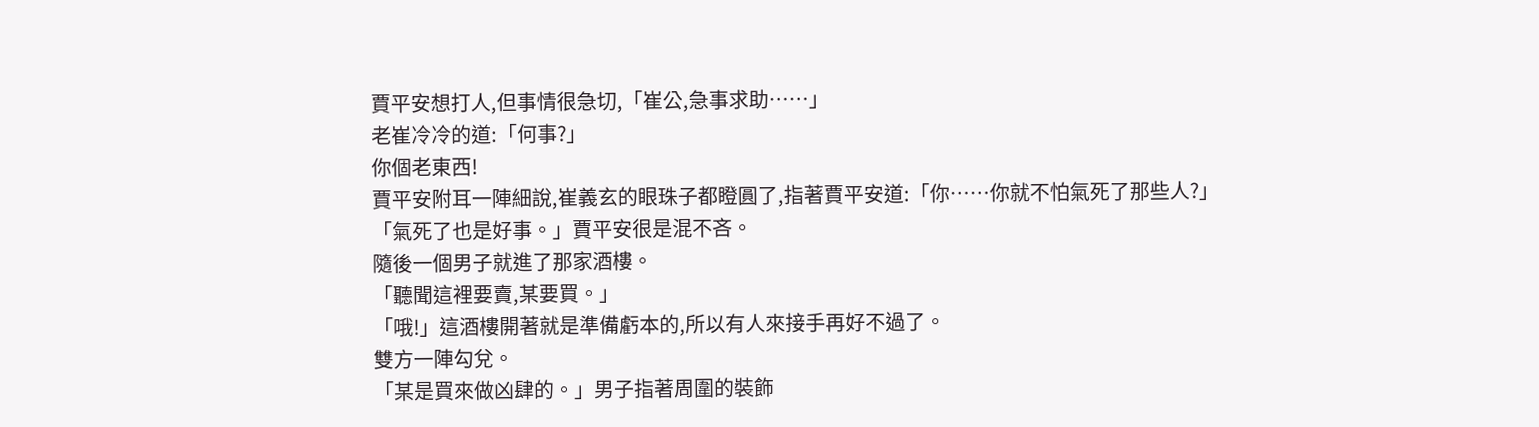賈平安想打人,但事情很急切,「崔公,急事求助……」
老崔冷冷的道:「何事?」
你個老東西!
賈平安附耳一陣細說,崔義玄的眼珠子都瞪圓了,指著賈平安道:「你……你就不怕氣死了那些人?」
「氣死了也是好事。」賈平安很是混不吝。
隨後一個男子就進了那家酒樓。
「聽聞這裡要賣,某要買。」
「哦!」這酒樓開著就是準備虧本的,所以有人來接手再好不過了。
雙方一陣勾兌。
「某是買來做凶肆的。」男子指著周圍的裝飾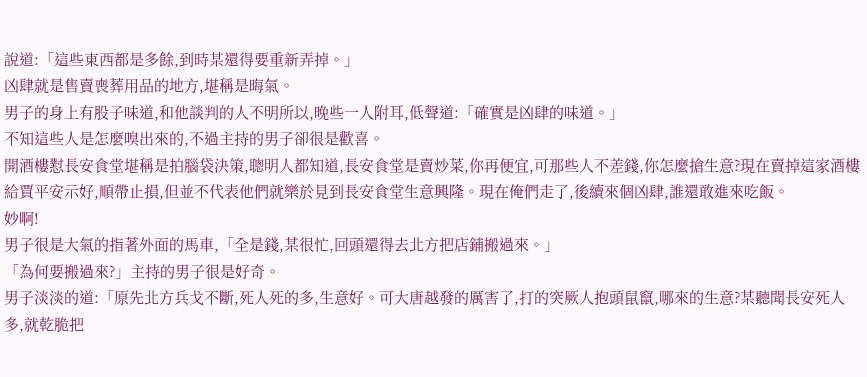說道:「這些東西都是多餘,到時某還得要重新弄掉。」
凶肆就是售賣喪葬用品的地方,堪稱是晦氣。
男子的身上有股子味道,和他談判的人不明所以,晚些一人附耳,低聲道:「確實是凶肆的味道。」
不知這些人是怎麼嗅出來的,不過主持的男子卻很是歡喜。
開酒樓懟長安食堂堪稱是拍腦袋決策,聰明人都知道,長安食堂是賣炒菜,你再便宜,可那些人不差錢,你怎麼搶生意?現在賣掉這家酒樓給賈平安示好,順帶止損,但並不代表他們就樂於見到長安食堂生意興隆。現在俺們走了,後續來個凶肆,誰還敢進來吃飯。
妙啊!
男子很是大氣的指著外面的馬車,「全是錢,某很忙,回頭還得去北方把店鋪搬過來。」
「為何要搬過來?」主持的男子很是好奇。
男子淡淡的道:「原先北方兵戈不斷,死人死的多,生意好。可大唐越發的厲害了,打的突厥人抱頭鼠竄,哪來的生意?某聽聞長安死人多,就乾脆把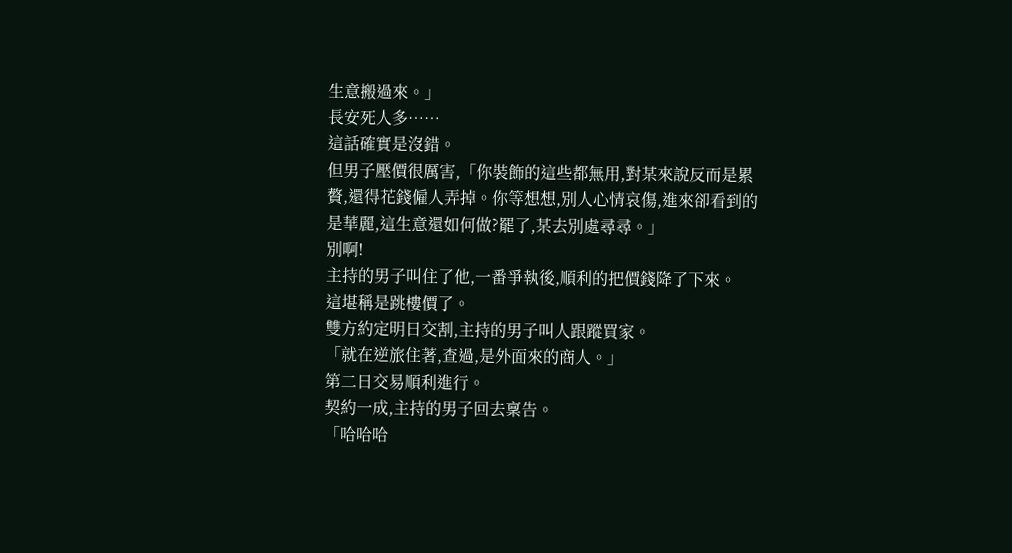生意搬過來。」
長安死人多……
這話確實是沒錯。
但男子壓價很厲害,「你裝飾的這些都無用,對某來說反而是累贅,還得花錢僱人弄掉。你等想想,別人心情哀傷,進來卻看到的是華麗,這生意還如何做?罷了,某去別處尋尋。」
別啊!
主持的男子叫住了他,一番爭執後,順利的把價錢降了下來。
這堪稱是跳樓價了。
雙方約定明日交割,主持的男子叫人跟蹤買家。
「就在逆旅住著,查過,是外面來的商人。」
第二日交易順利進行。
契約一成,主持的男子回去稟告。
「哈哈哈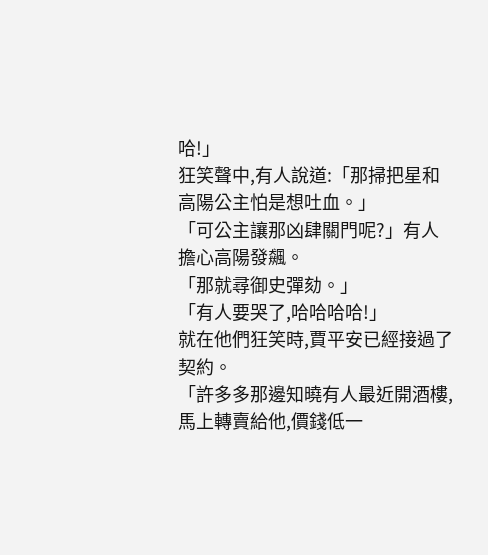哈!」
狂笑聲中,有人說道:「那掃把星和高陽公主怕是想吐血。」
「可公主讓那凶肆關門呢?」有人擔心高陽發飆。
「那就尋御史彈劾。」
「有人要哭了,哈哈哈哈!」
就在他們狂笑時,賈平安已經接過了契約。
「許多多那邊知曉有人最近開酒樓,馬上轉賣給他,價錢低一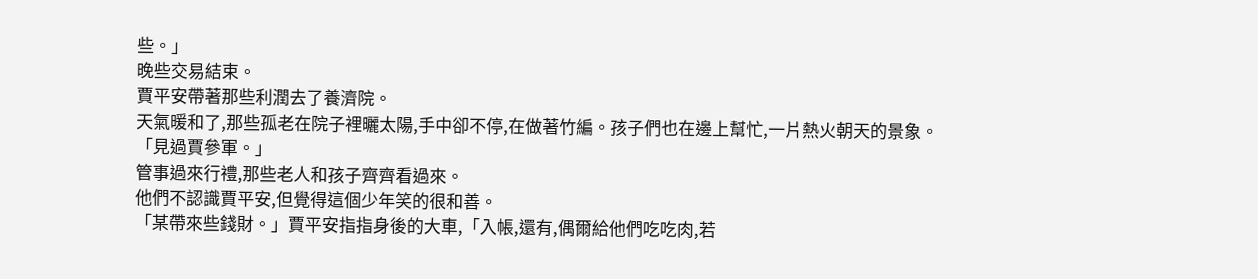些。」
晚些交易結束。
賈平安帶著那些利潤去了養濟院。
天氣暖和了,那些孤老在院子裡曬太陽,手中卻不停,在做著竹編。孩子們也在邊上幫忙,一片熱火朝天的景象。
「見過賈參軍。」
管事過來行禮,那些老人和孩子齊齊看過來。
他們不認識賈平安,但覺得這個少年笑的很和善。
「某帶來些錢財。」賈平安指指身後的大車,「入帳,還有,偶爾給他們吃吃肉,若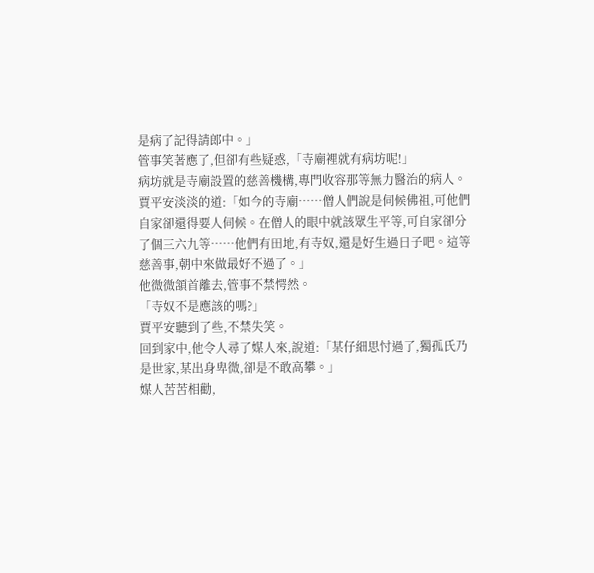是病了記得請郎中。」
管事笑著應了,但卻有些疑惑,「寺廟裡就有病坊呢!」
病坊就是寺廟設置的慈善機構,專門收容那等無力醫治的病人。
賈平安淡淡的道:「如今的寺廟……僧人們說是伺候佛祖,可他們自家卻還得要人伺候。在僧人的眼中就該眾生平等,可自家卻分了個三六九等……他們有田地,有寺奴,還是好生過日子吧。這等慈善事,朝中來做最好不過了。」
他微微頷首離去,管事不禁愕然。
「寺奴不是應該的嗎?」
賈平安聽到了些,不禁失笑。
回到家中,他令人尋了媒人來,說道:「某仔細思忖過了,獨孤氏乃是世家,某出身卑微,卻是不敢高攀。」
媒人苦苦相勸,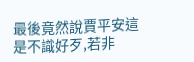最後竟然說賈平安這是不識好歹,若非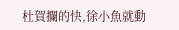杜賀攔的快,徐小魚就動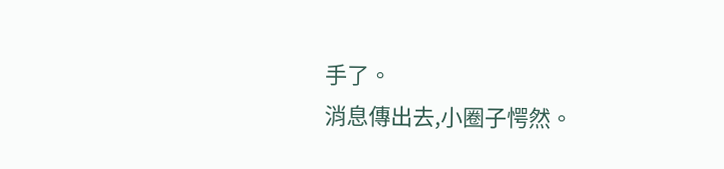手了。
消息傳出去,小圈子愕然。